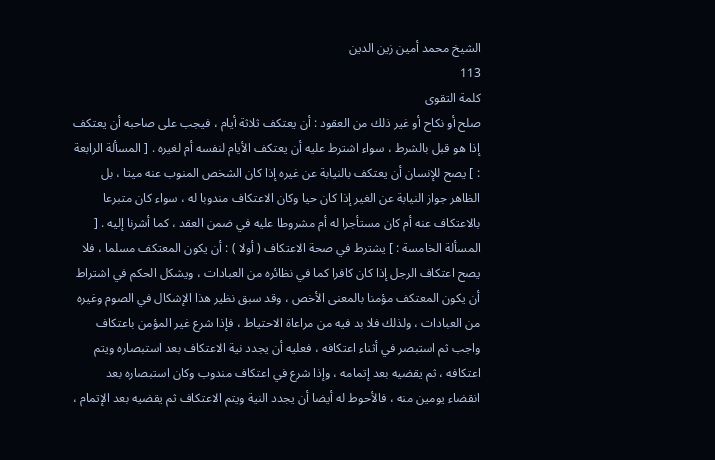الشيخ محمد أمين زين الدين
113
كلمة التقوى
صلح أو نكاح أو غير ذلك من العقود : أن يعتكف ثلاثة أيام ، فيجب على صاحبه أن يعتكف إذا هو قبل بالشرط ، سواء اشترط عليه أن يعتكف الأيام لنفسه أم لغيره . [ المسألة الرابعة : ] يصح للإنسان أن يعتكف بالنيابة عن غيره إذا كان الشخص المنوب عنه ميتا ، بل الظاهر جواز النيابة عن الغير إذا كان حيا وكان الاعتكاف مندوبا له ، سواء كان متبرعا بالاعتكاف عنه أم كان مستأجرا له أم مشروطا عليه في ضمن العقد ، كما أشرنا إليه . [ المسألة الخامسة : ] يشترط في صحة الاعتكاف ( أولا ) : أن يكون المعتكف مسلما ، فلا يصح اعتكاف الرجل إذا كان كافرا كما في نظائره من العبادات ، ويشكل الحكم في اشتراط أن يكون المعتكف مؤمنا بالمعنى الأخص ، وقد سبق نظير هذا الإشكال في الصوم وغيره من العبادات ، ولذلك فلا بد فيه من مراعاة الاحتياط ، فإذا شرع غير المؤمن باعتكاف واجب ثم استبصر في أثناء اعتكافه ، فعليه أن يجدد نية الاعتكاف بعد استبصاره ويتم اعتكافه ، ثم يقضيه بعد إتمامه ، وإذا شرع في اعتكاف مندوب وكان استبصاره بعد انقضاء يومين منه ، فالأحوط له أيضا أن يجدد النية ويتم الاعتكاف ثم يقضيه بعد الإتمام ،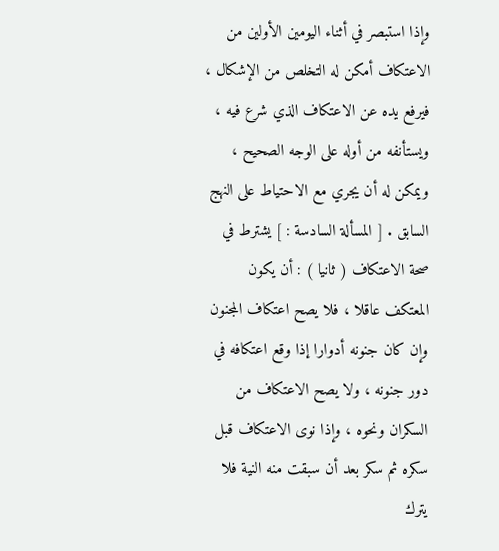وإذا استبصر في أثناء اليومين الأولين من الاعتكاف أمكن له التخلص من الإشكال ، فيرفع يده عن الاعتكاف الذي شرع فيه ، ويستأنفه من أوله على الوجه الصحيح ، ويمكن له أن يجري مع الاحتياط على النهج السابق . [ المسألة السادسة : ] يشترط في صحة الاعتكاف ( ثانيا ) : أن يكون المعتكف عاقلا ، فلا يصح اعتكاف المجنون وإن كان جنونه أدوارا إذا وقع اعتكافه في دور جنونه ، ولا يصح الاعتكاف من السكران ونحوه ، وإذا نوى الاعتكاف قبل سكره ثم سكر بعد أن سبقت منه النية فلا يترك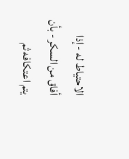الاحتياط له - إذا أفاق من السكر - بأن يتم اعتكافه ثم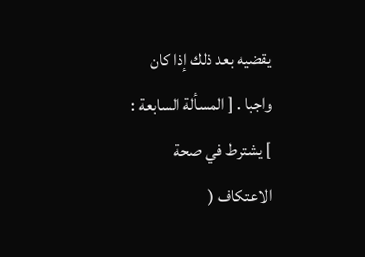يقضيه بعد ذلك إذا كان واجبا . [ المسألة السابعة : ] يشترط في صحة الاعتكاف (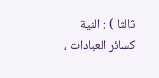ثالثا ) : النية كسائر العبادات ،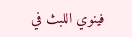فينوي اللبث في